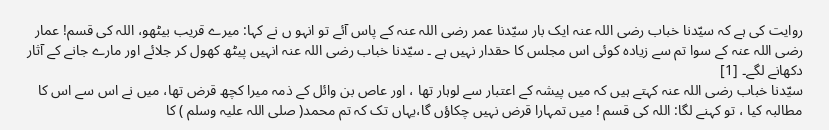روایت کی ہے کہ سیّدنا خباب رضی اللہ عنہ ایک بار سیّدنا عمر رضی اللہ عنہ کے پاس آئے تو انہو ں نے کہا: میرے قریب بیٹھو، اللہ کی قسم! عمار رضی اللہ عنہ کے سوا تم سے زیادہ کوئی اس مجلس کا حقدار نہیں ہے ۔ سیّدنا خباب رضی اللہ عنہ انہیں پیٹھ کھول کر جلائے اور مارے جانے کے آثار دکھانے لگے۔ [1]
سیّدنا خباب رضی اللہ عنہ کہتے ہیں کہ میں پیشہ کے اعتبار سے لوہار تھا ، اور عاص بن وائل کے ذمہ میرا کچھ قرض تھا، میں نے اس سے اس کا مطالبہ کیا ، تو کہنے لگا: اللہ کی قسم ! میں تمہارا قرض نہیں چکاؤں گا،یہاں تک کہ تم محمد( صلی اللہ علیہ وسلم ) کا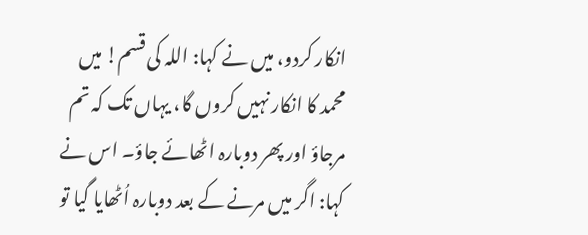انکار کردو، میں نے کہا: اللہ کی قسم! میں محمد کا انکار نہیں کروں گا، یہاں تک کہ تم مرجاؤ اور پھر دوبارہ اٹھائے جاؤ۔ اس نے کہا: اگر میں مرنے کے بعد دوبارہ اُٹھایا گیا تو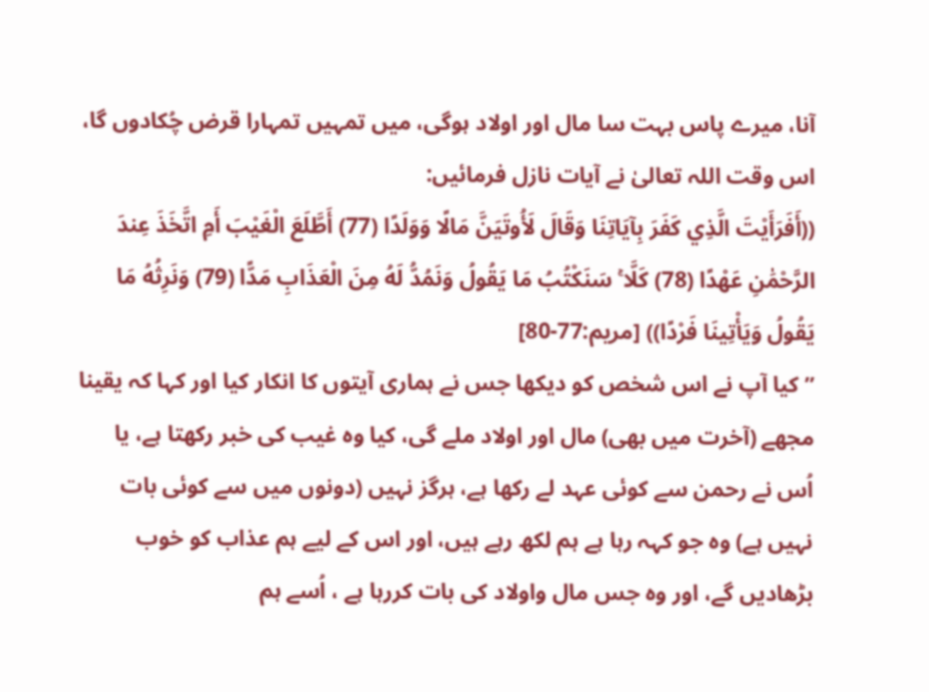آنا، میرے پاس بہت سا مال اور اولاد ہوگی، میں تمہیں تمہارا قرض چُکادوں گا، اس وقت اللہ تعالیٰ نے آیات نازل فرمائیں:
((أَفَرَأَيْتَ الَّذِي كَفَرَ بِآيَاتِنَا وَقَالَ لَأُوتَيَنَّ مَالًا وَوَلَدًا (77) أَطَّلَعَ الْغَيْبَ أَمِ اتَّخَذَ عِندَ الرَّحْمَٰنِ عَهْدًا (78) كَلَّا ۚ سَنَكْتُبُ مَا يَقُولُ وَنَمُدُّ لَهُ مِنَ الْعَذَابِ مَدًّا (79) وَنَرِثُهُ مَا يَقُولُ وَيَأْتِينَا فَرْدًا)) [مریم:77-80]
’’کیا آپ نے اس شخص کو دیکھا جس نے ہماری آیتوں کا انکار کیا اور کہا کہ یقینا مجھے (آخرت میں بھی) مال اور اولاد ملے گی، کیا وہ غیب کی خبر رکھتا ہے، یا اُس نے رحمن سے کوئی عہد لے رکھا ہے، ہرگز نہیں (دونوں میں سے کوئی بات نہیں ہے) وہ جو کہہ رہا ہے ہم لکھ رہے ہیں، اور اس کے لیے ہم عذاب کو خوب بڑھادیں گے، اور وہ جس مال واولاد کی بات کررہا ہے ، اُسے ہم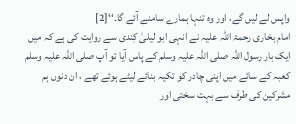واپس لے لیں گے، اور وہ تنہا ہمارے سامنے آئے گا۔‘‘[2]
امام بخاری رحمۃ اللہ علیہ نے انہی ابو لیلیٰ کِندی سے روایت کی ہے کہ میں ایک بار رسول اللہ صلی اللہ علیہ وسلم کے پاس آیا تو آپ صلی اللہ علیہ وسلم کعبہ کے سائے میں اپنی چادر کو تکیہ بنائے لیٹے ہوئے تھے ، ان دنوں ہم مشرکین کی طرف سے بہت سختی اور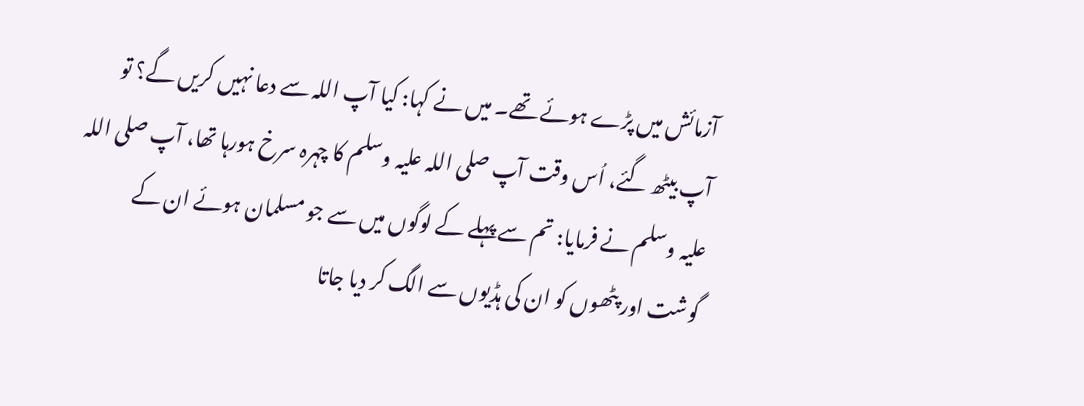آزمائش میں پڑے ہوئے تھے۔ میں نے کہا: کیا آپ اللہ سے دعا نہیں کریں گے؟ تو آپ بیٹھ گئے، اُس وقت آپ صلی اللہ علیہ وسلم کا چہرہ سرخ ہورہا تھا، آپ صلی اللہ علیہ وسلم نے فرمایا: تم سے پہلے کے لوگوں میں سے جو مسلمان ہوئے ان کے گوشت اور پٹھوں کو ان کی ہڈیوں سے الگ کر دیا جاتا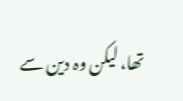تھا، لیکن وہ دین سے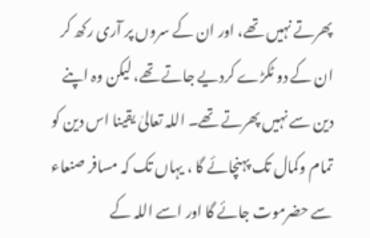پھرتے نہیں تھے، اور ان کے سروں پر آری رکھ کر ان کے دو ٹکڑے کردیے جاتے تھے، لیکن وہ اپنے دین سے نہیں پھرتے تھے۔ اللہ تعالیٰ یقینا اس دین کو تمام وکمال تک پہنچائے گا ، یہاں تک کہ مسافر صنعاء سے حضرموت جائے گا اور اسے اللہ کے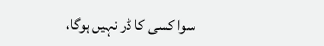سوا کسی کا ڈر نہیں ہوگا،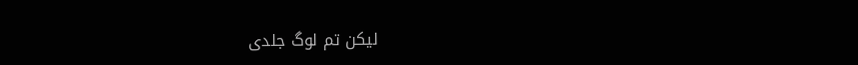لیکن تم لوگ جلدی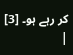کر رہے ہو۔ [3]
|